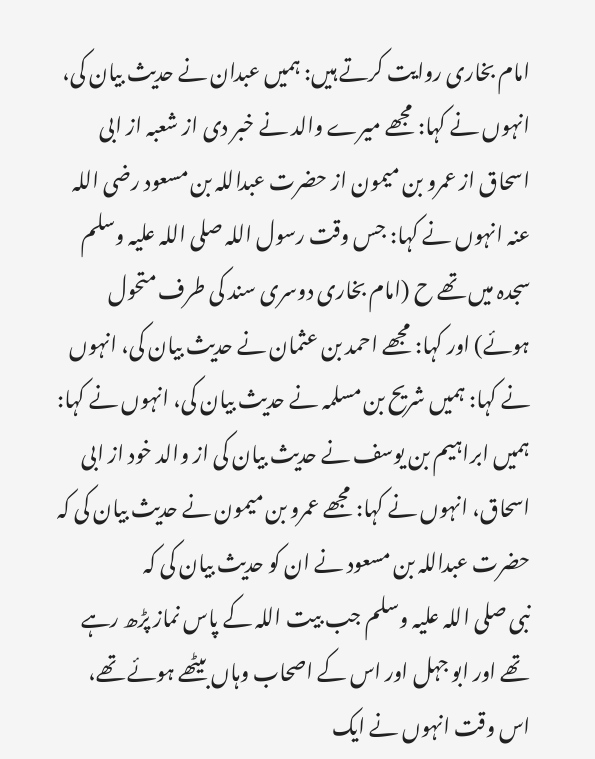امام بخاری روایت کرتے ہیں: ہمیں عبدان نے حدیث بیان کی، انہوں نے کہا: مجھے میرے والد نے خبر دی از شعبہ از ابی اسحاق از عمرو بن میمون از حضرت عبداللہ بن مسعود رضی اللہ عنہ انہوں نے کہا: جس وقت رسول اللہ صلی اللہ علیہ وسلم سجدہ میں تھے ح (امام بخاری دوسری سند کی طرف متحول ہوئے) اور کہا: مجھے احمد بن عثمان نے حدیث بیان کی، انہوں نے کہا: ہمیں شریح بن مسلمہ نے حدیث بیان کی، انہوں نے کہا: ہمیں ابراہیم بن یوسف نے حدیث بیان کی از والد خود از ابی اسحاق، انہوں نے کہا: مجھے عمرو بن میمون نے حدیث بیان کی کہ حضرت عبداللہ بن مسعود نے ان کو حدیث بیان کی کہ
نبی صلی اللہ علیہ وسلم جب بیت اللہ کے پاس نماز پڑھ رہے تھے اور ابو جہل اور اس کے اصحاب وہاں بیٹھے ہوئے تھے، اس وقت انہوں نے ایک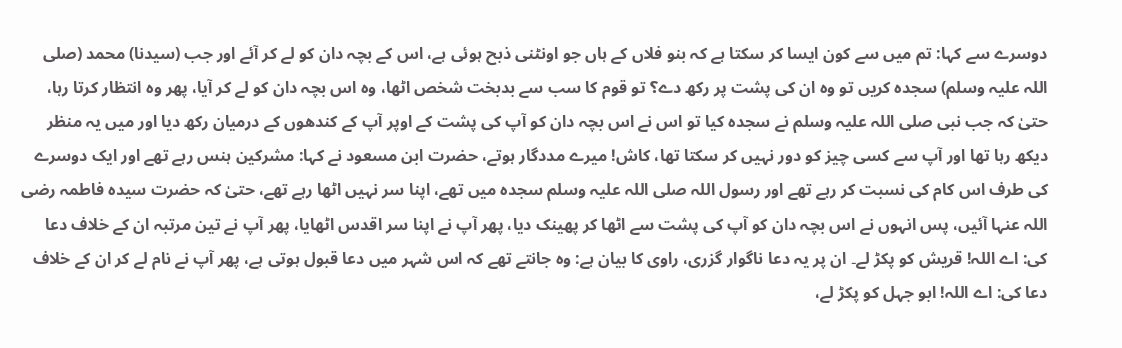دوسرے سے کہا: تم میں سے کون ایسا کر سکتا ہے کہ بنو فلاں کے ہاں جو اونٹنی ذبح ہوئی ہے، اس کے بچہ دان کو لے کر آئے اور جب (سیدنا) محمد (صلی اللہ علیہ وسلم) سجدہ کریں تو وہ ان کی پشت پر رکھ دے؟ تو قوم کا سب سے بدبخت شخص اٹھا، وہ اس بچہ دان کو لے کر آیا، پھر وہ انتظار کرتا رہا، حتیٰ کہ جب نبی صلی اللہ علیہ وسلم نے سجدہ کیا تو اس نے اس بچہ دان کو آپ کی پشت کے اوپر آپ کے کندھوں کے درمیان رکھ دیا اور میں یہ منظر دیکھ رہا تھا اور آپ سے کسی چیز کو دور نہیں کر سکتا تھا، کاش! میرے مددگار ہوتے، حضرت ابن مسعود نے کہا: مشرکین ہنس رہے تھے اور ایک دوسرے کی طرف اس کام کی نسبت کر رہے تھے اور رسول اللہ صلی اللہ علیہ وسلم سجدہ میں تھے، اپنا سر نہیں اٹھا رہے تھے، حتیٰ کہ حضرت سیدہ فاطمہ رضی اللہ عنہا آئیں، پس انہوں نے اس بچہ دان کو آپ کی پشت سے اٹھا کر پھینک دیا، پھر آپ نے اپنا سر اقدس اٹھایا، پھر آپ نے تین مرتبہ ان کے خلاف دعا کی: اے اللہ! قریش کو پکڑ لے۔ ان پر یہ دعا ناگوار گزری، راوی کا بیان ہے: وہ جانتے تھے کہ اس شہر میں دعا قبول ہوتی ہے، پھر آپ نے نام لے کر ان کے خلاف دعا کی: اے اللہ! ابو جہل کو پکڑ لے،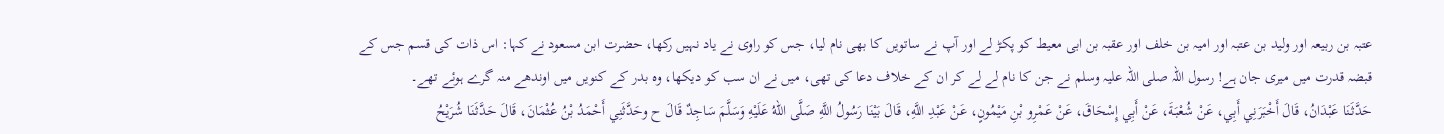عتبہ بن ربیعہ اور ولید بن عتبہ اور امیہ بن خلف اور عقبہ بن ابی معیط کو پکڑ لے اور آپ نے ساتویں کا بھی نام لیا، جس کو راوی نے یاد نہیں رکھا، حضرت ابن مسعود نے کہا: اس ذات کی قسم جس کے قبضہ قدرت میں میری جان ہے! رسول اللہ صلی اللہ علیہ وسلم نے جن کا نام لے لے کر ان کے خلاف دعا کی تھی، میں نے ان سب کو دیکھا، وہ بدر کے کنویں میں اوندھے منہ گرے ہوئے تھے۔
حَدَّثَنَا عَبْدَانُ، قَالَ أَخْبَرَنِي أَبِي، عَنْ شُعْبَةَ، عَنْ أَبِي إِسْحَاقَ، عَنْ عَمْرِو بْنِ مَيْمُونٍ، عَنْ عَبْدِ اللَّهِ، قَالَ بَيْنَا رَسُولُ اللَّهِ صَلَّى اللهُ عَلَيْهِ وَسَلَّمَ سَاجِدٌ قَالَ ح وحَدَّثَنِي أَحْمَدُ بْنُ عُثْمَانَ، قَالَ حَدَّثَنَا شُرَيْحُ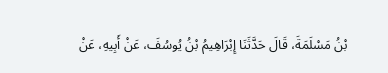بْنُ مَسْلَمَةَ، قَالَ حَدَّثَنَا إِبْرَاهِيمُ بْنُ يُوسُفَ، عَنْ أَبِيهِ، عَنْ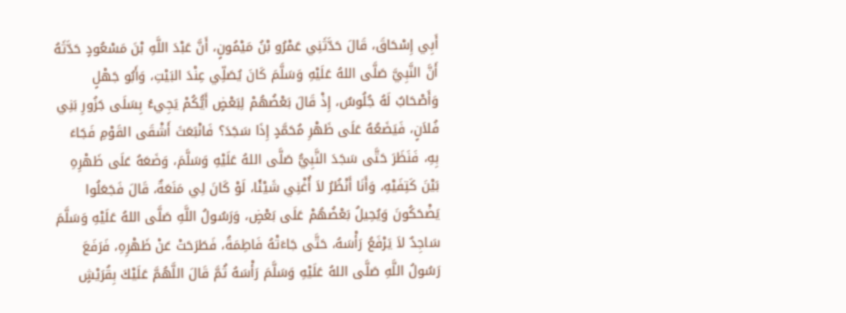أَبِي إِسْحَاقَ، قَالَ حَدَّثَنِي عَمْرُو بْنُ مَيْمُونٍ، أَنَّ عَبْدَ اللَّهِ بْنَ مَسْعُودٍ حَدَّثَهُ
أَنَّ النَّبِيَّ صَلَّى اللهُ عَلَيْهِ وَسَلَّمَ كَانَ يُصَلِّي عِنْدَ البَيْتِ، وَأَبُو جَهْلٍ وَأَصْحَابٌ لَهُ جُلُوسٌ، إِذْ قَالَ بَعْضُهُمْ لِبَعْضٍ أَيُّكُمْ يَجِيءُ بِسَلَى جَزُورِ بَنِي فُلاَنٍ، فَيَضَعُهُ عَلَى ظَهْرِ مُحَمَّدٍ إِذَا سَجَدَ؟ فَانْبَعَثَ أَشْقَى القَوْمِ فَجَاءَ بِهِ، فَنَظَرَ حَتَّى سَجَدَ النَّبِيُّ صَلَّى اللهُ عَلَيْهِ وَسَلَّمَ، وَضَعَهُ عَلَى ظَهْرِهِ بَيْنَ كَتِفَيْهِ، وَأَنَا أَنْظُرُ لاَ أُغْنِي شَيْئًا، لَوْ كَانَ لِي مَنَعَةٌ، قَالَ فَجَعَلُوا يَضْحَكُونَ وَيُحِيلُ بَعْضُهُمْ عَلَى بَعْضٍ، وَرَسُولُ اللَّهِ صَلَّى اللهُ عَلَيْهِ وَسَلَّمَ سَاجِدٌ لاَ يَرْفَعُ رَأْسَهُ، حَتَّى جَاءَتْهُ فَاطِمَةُ، فَطَرَحَتْ عَنْ ظَهْرِهِ، فَرَفَعَ رَسُولُ اللَّهِ صَلَّى اللهُ عَلَيْهِ وَسَلَّمَ رَأْسَهُ ثُمَّ قَالَ اللَّهُمَّ عَلَيْكَ بِقُرَيْشٍ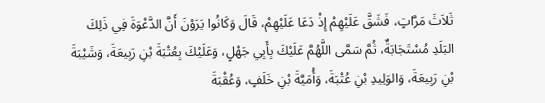ثَلاَثَ مَرَّاتٍ، فَشَقَّ عَلَيْهِمْ إِذْ دَعَا عَلَيْهِمْ، قَالَ وَكَانُوا يَرَوْنَ أَنَّ الدَّعْوَةَ فِي ذَلِكَ البَلَدِ مُسْتَجَابَةٌ، ثُمَّ سَمَّى اللَّهُمَّ عَلَيْكَ بِأَبِي جَهْلٍ، وَعَلَيْكَ بِعُتْبَةَ بْنِ رَبِيعَةَ، وَشَيْبَةَ بْنِ رَبِيعَةَ، وَالوَلِيدِ بْنِ عُتْبَةَ، وَأُمَيَّةَ بْنِ خَلَفٍ، وَعُقْبَةَ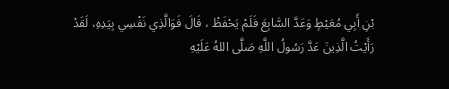بْنِ أَبِي مُعَيْطٍ وَعَدَّ السَّابِعَ فَلَمْ يَحْفَظْ ، قَالَ فَوَالَّذِي نَفْسِي بِيَدِهِ، لَقَدْ رَأَيْتُ الَّذِينَ عَدَّ رَسُولُ اللَّهِ صَلَّى اللهُ عَلَيْهِ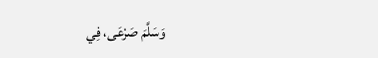وَسَلَّمَ صَرْعَى، فِي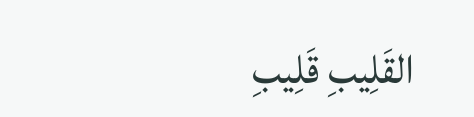القَلِيبِ قَلِيبِ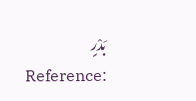بَدْرٍ
Reference: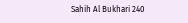Sahih Al Bukhari 240